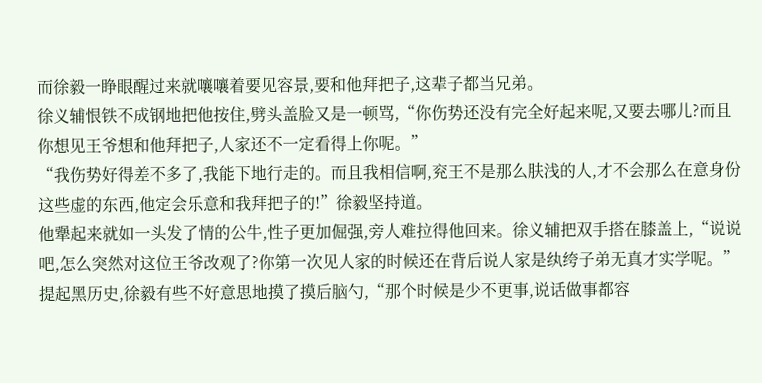而徐毅一睁眼醒过来就嚷嚷着要见容景,要和他拜把子,这辈子都当兄弟。
徐义辅恨铁不成钢地把他按住,劈头盖脸又是一顿骂,“你伤势还没有完全好起来呢,又要去哪儿?而且你想见王爷想和他拜把子,人家还不一定看得上你呢。”
“我伤势好得差不多了,我能下地行走的。而且我相信啊,兖王不是那么肤浅的人,才不会那么在意身份这些虚的东西,他定会乐意和我拜把子的!”徐毅坚持道。
他犟起来就如一头发了情的公牛,性子更加倔强,旁人难拉得他回来。徐义辅把双手搭在膝盖上,“说说吧,怎么突然对这位王爷改观了?你第一次见人家的时候还在背后说人家是纨绔子弟无真才实学呢。”
提起黑历史,徐毅有些不好意思地摸了摸后脑勺,“那个时候是少不更事,说话做事都容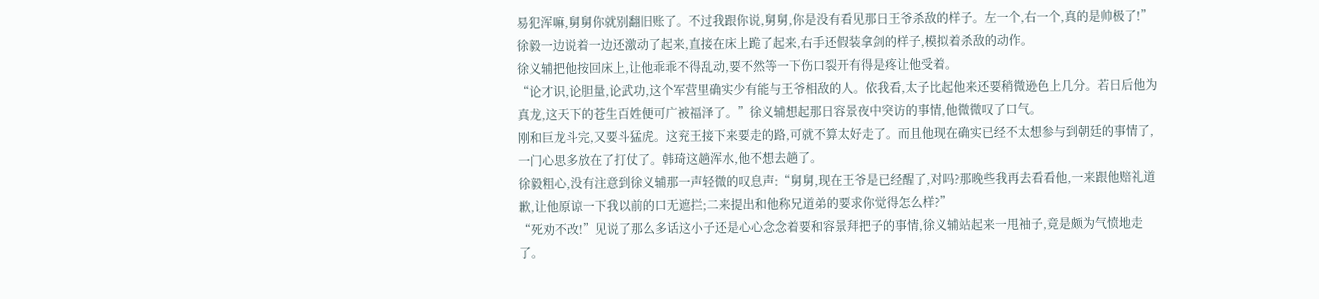易犯浑嘛,舅舅你就别翻旧账了。不过我跟你说,舅舅,你是没有看见那日王爷杀敌的样子。左一个,右一个,真的是帅极了!”徐毅一边说着一边还激动了起来,直接在床上跪了起来,右手还假装拿剑的样子,模拟着杀敌的动作。
徐义辅把他按回床上,让他乖乖不得乱动,要不然等一下伤口裂开有得是疼让他受着。
“论才识,论胆量,论武功,这个军营里确实少有能与王爷相敌的人。依我看,太子比起他来还要稍微逊色上几分。若日后他为真龙,这天下的苍生百姓便可广被福泽了。”徐义辅想起那日容景夜中突访的事情,他微微叹了口气。
刚和巨龙斗完,又要斗猛虎。这兖王接下来要走的路,可就不算太好走了。而且他现在确实已经不太想参与到朝廷的事情了,一门心思多放在了打仗了。韩琦这趟浑水,他不想去趟了。
徐毅粗心,没有注意到徐义辅那一声轻微的叹息声:“舅舅,现在王爷是已经醒了,对吗?那晚些我再去看看他,一来跟他赔礼道歉,让他原谅一下我以前的口无遮拦;二来提出和他称兄道弟的要求你觉得怎么样?”
“死劝不改!”见说了那么多话这小子还是心心念念着要和容景拜把子的事情,徐义辅站起来一甩袖子,竟是颇为气愤地走了。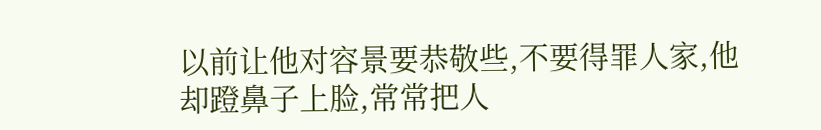以前让他对容景要恭敬些,不要得罪人家,他却蹬鼻子上脸,常常把人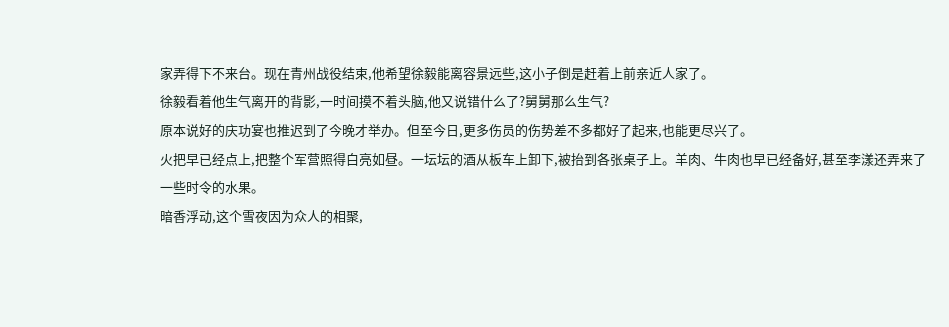家弄得下不来台。现在青州战役结束,他希望徐毅能离容景远些,这小子倒是赶着上前亲近人家了。
徐毅看着他生气离开的背影,一时间摸不着头脑,他又说错什么了?舅舅那么生气?
原本说好的庆功宴也推迟到了今晚才举办。但至今日,更多伤员的伤势差不多都好了起来,也能更尽兴了。
火把早已经点上,把整个军营照得白亮如昼。一坛坛的酒从板车上卸下,被抬到各张桌子上。羊肉、牛肉也早已经备好,甚至李漾还弄来了一些时令的水果。
暗香浮动,这个雪夜因为众人的相聚,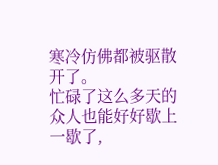寒冷仿佛都被驱散开了。
忙碌了这么多天的众人也能好好歇上一歇了,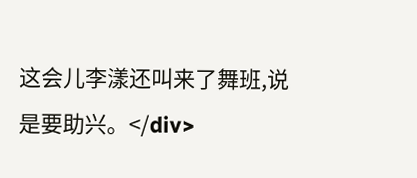这会儿李漾还叫来了舞班,说是要助兴。</div>